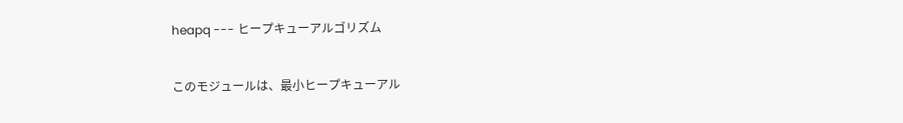heapq --- ヒープキューアルゴリズム

このモジュールは、最小ヒープキューアル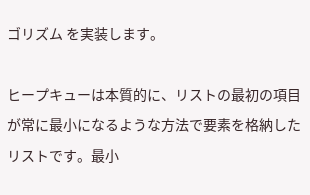ゴリズム を実装します。

ヒープキューは本質的に、リストの最初の項目が常に最小になるような方法で要素を格納したリストです。最小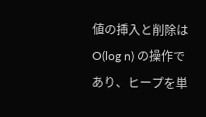値の挿入と削除は O(log n) の操作であり、ヒープを単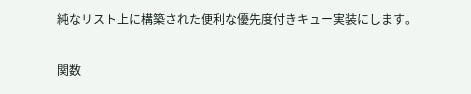純なリスト上に構築された便利な優先度付きキュー実装にします。

関数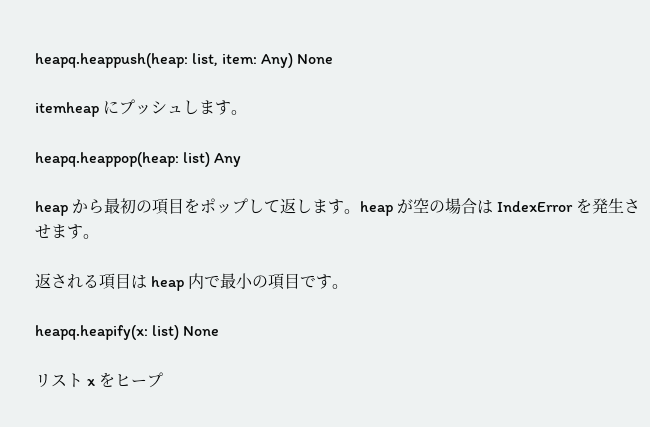heapq.heappush(heap: list, item: Any) None

itemheap にプッシュします。

heapq.heappop(heap: list) Any

heap から最初の項目をポップして返します。heap が空の場合は IndexError を発生させます。

返される項目は heap 内で最小の項目です。

heapq.heapify(x: list) None

リスト x をヒープ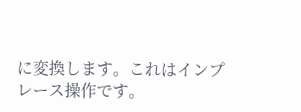に変換します。これはインプレース操作です。